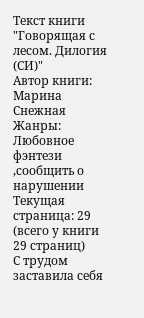Текст книги "Говорящая с лесом. Дилогия (СИ)"
Автор книги: Марина Снежная
Жанры:
Любовное фэнтези
,сообщить о нарушении
Текущая страница: 29 (всего у книги 29 страниц)
С трудом заставила себя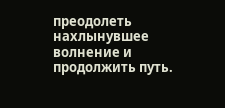преодолеть нахлынувшее волнение и продолжить путь.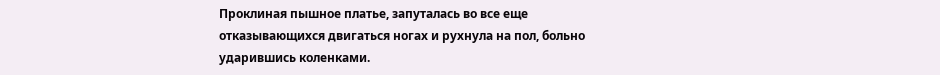Проклиная пышное платье, запуталась во все еще отказывающихся двигаться ногах и рухнула на пол, больно ударившись коленками.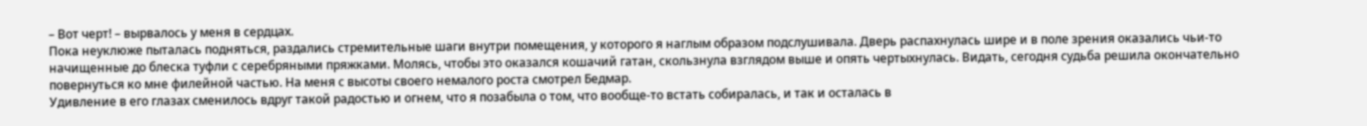– Вот черт! – вырвалось у меня в сердцах.
Пока неуклюже пыталась подняться, раздались стремительные шаги внутри помещения, у которого я наглым образом подслушивала. Дверь распахнулась шире и в поле зрения оказались чьи-то начищенные до блеска туфли с серебряными пряжками. Молясь, чтобы это оказался кошачий гатан, скользнула взглядом выше и опять чертыхнулась. Видать, сегодня судьба решила окончательно повернуться ко мне филейной частью. На меня с высоты своего немалого роста смотрел Бедмар.
Удивление в его глазах сменилось вдруг такой радостью и огнем, что я позабыла о том, что вообще-то встать собиралась, и так и осталась в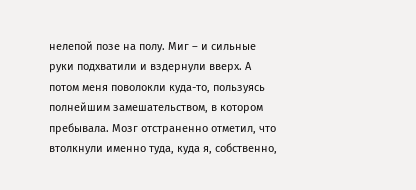нелепой позе на полу. Миг – и сильные руки подхватили и вздернули вверх. А потом меня поволокли куда-то, пользуясь полнейшим замешательством, в котором пребывала. Мозг отстраненно отметил, что втолкнули именно туда, куда я, собственно,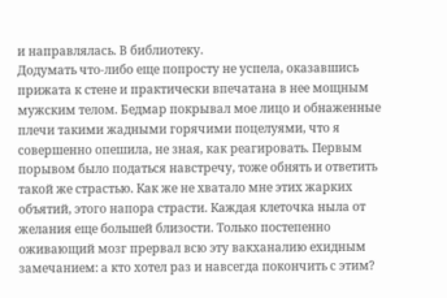и направлялась. В библиотеку.
Додумать что-либо еще попросту не успела, оказавшись прижата к стене и практически впечатана в нее мощным мужским телом. Бедмар покрывал мое лицо и обнаженные плечи такими жадными горячими поцелуями, что я совершенно опешила, не зная, как реагировать. Первым порывом было податься навстречу, тоже обнять и ответить такой же страстью. Как же не хватало мне этих жарких объятий, этого напора страсти. Каждая клеточка ныла от желания еще большей близости. Только постепенно оживающий мозг прервал всю эту вакханалию ехидным замечанием: а кто хотел раз и навсегда покончить с этим?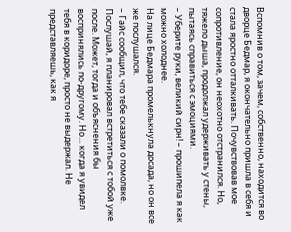Вспомнив о том, зачем, собственно, находится во дворце Бедмар, я окончательно пришла в себя и стала яростно отталкивать. Почувствовав мое сопротивление, он неохотно отстранился. Но, тяжело дыша, продолжал удерживать у стены, пытаясь справиться с эмоциями.
– Уберите руки, великий сирн! – прошипела я как можно холоднее.
На лице Бедмара промелькнула досада, но он все же послушался.
– Гайс сообщил, что тебе сказали о помолвке. Послушай, я планировал встретиться с тобой уже после. Может, тогда и объяснения бы воспринялись по-другому. Но… когда я увидел тебя в коридоре, просто не выдержал. Не представляешь, как я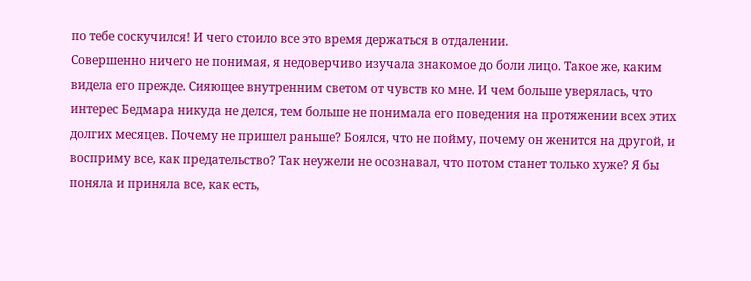по тебе соскучился! И чего стоило все это время держаться в отдалении.
Совершенно ничего не понимая, я недоверчиво изучала знакомое до боли лицо. Такое же, каким видела его прежде. Сияющее внутренним светом от чувств ко мне. И чем больше уверялась, что интерес Бедмара никуда не делся, тем больше не понимала его поведения на протяжении всех этих долгих месяцев. Почему не пришел раньше? Боялся, что не пойму, почему он женится на другой, и восприму все, как предательство? Так неужели не осознавал, что потом станет только хуже? Я бы поняла и приняла все, как есть,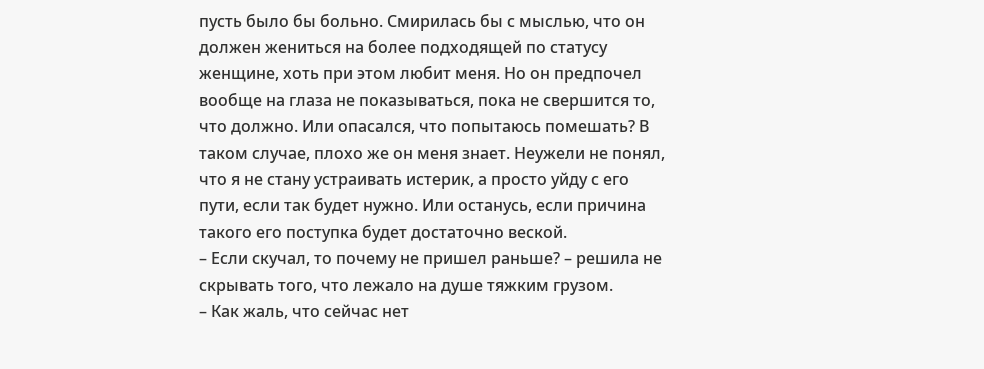пусть было бы больно. Смирилась бы с мыслью, что он должен жениться на более подходящей по статусу женщине, хоть при этом любит меня. Но он предпочел вообще на глаза не показываться, пока не свершится то, что должно. Или опасался, что попытаюсь помешать? В таком случае, плохо же он меня знает. Неужели не понял, что я не стану устраивать истерик, а просто уйду с его пути, если так будет нужно. Или останусь, если причина такого его поступка будет достаточно веской.
– Если скучал, то почему не пришел раньше? – решила не скрывать того, что лежало на душе тяжким грузом.
– Как жаль, что сейчас нет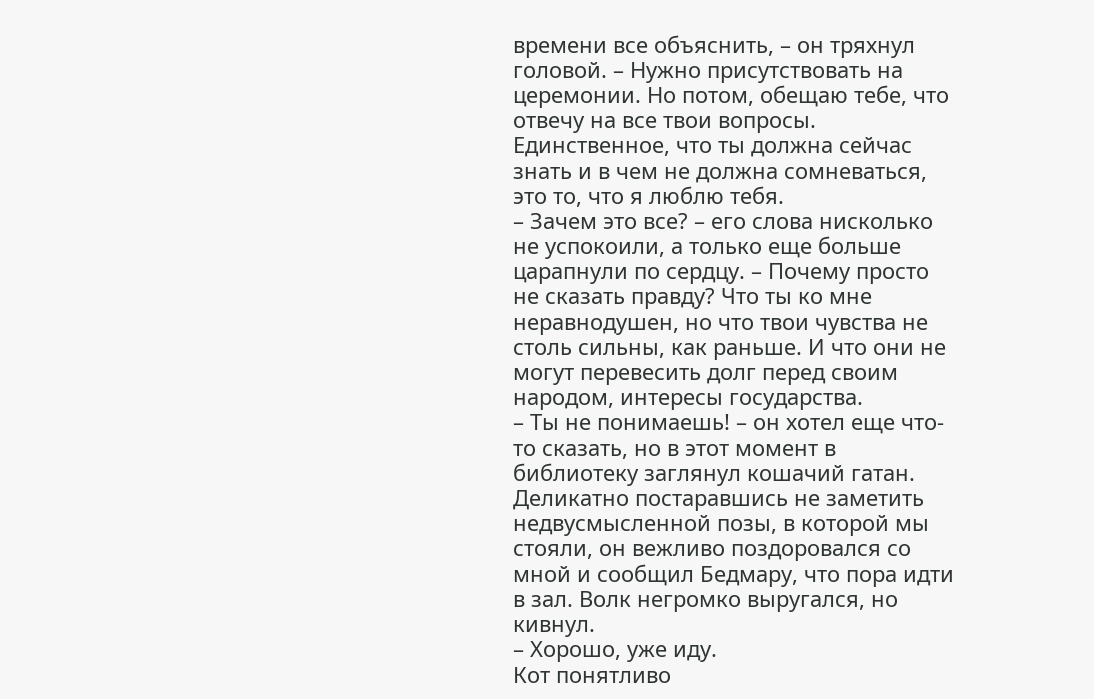времени все объяснить, – он тряхнул головой. – Нужно присутствовать на церемонии. Но потом, обещаю тебе, что отвечу на все твои вопросы. Единственное, что ты должна сейчас знать и в чем не должна сомневаться, это то, что я люблю тебя.
– Зачем это все? – его слова нисколько не успокоили, а только еще больше царапнули по сердцу. – Почему просто не сказать правду? Что ты ко мне неравнодушен, но что твои чувства не столь сильны, как раньше. И что они не могут перевесить долг перед своим народом, интересы государства.
– Ты не понимаешь! – он хотел еще что-то сказать, но в этот момент в библиотеку заглянул кошачий гатан.
Деликатно постаравшись не заметить недвусмысленной позы, в которой мы стояли, он вежливо поздоровался со мной и сообщил Бедмару, что пора идти в зал. Волк негромко выругался, но кивнул.
– Хорошо, уже иду.
Кот понятливо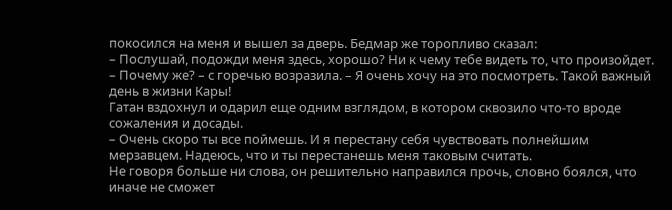покосился на меня и вышел за дверь. Бедмар же торопливо сказал:
– Послушай, подожди меня здесь, хорошо? Ни к чему тебе видеть то, что произойдет.
– Почему же? – с горечью возразила. – Я очень хочу на это посмотреть. Такой важный день в жизни Кары!
Гатан вздохнул и одарил еще одним взглядом, в котором сквозило что-то вроде сожаления и досады.
– Очень скоро ты все поймешь. И я перестану себя чувствовать полнейшим мерзавцем. Надеюсь, что и ты перестанешь меня таковым считать.
Не говоря больше ни слова, он решительно направился прочь, словно боялся, что иначе не сможет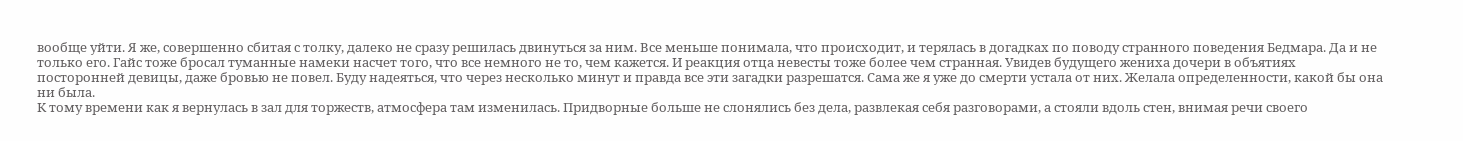вообще уйти. Я же, совершенно сбитая с толку, далеко не сразу решилась двинуться за ним. Все меньше понимала, что происходит, и терялась в догадках по поводу странного поведения Бедмара. Да и не только его. Гайс тоже бросал туманные намеки насчет того, что все немного не то, чем кажется. И реакция отца невесты тоже более чем странная. Увидев будущего жениха дочери в объятиях посторонней девицы, даже бровью не повел. Буду надеяться, что через несколько минут и правда все эти загадки разрешатся. Сама же я уже до смерти устала от них. Желала определенности, какой бы она ни была.
К тому времени как я вернулась в зал для торжеств, атмосфера там изменилась. Придворные больше не слонялись без дела, развлекая себя разговорами, а стояли вдоль стен, внимая речи своего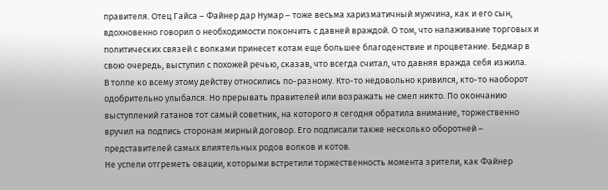правителя. Отец Гайса – Файнер дар Нумар – тоже весьма харизматичный мужчина, как и его сын, вдохновенно говорил о необходимости покончить с давней враждой. О том, что налаживание торговых и политических связей с волками принесет котам еще большее благоденствие и процветание. Бедмар в свою очередь, выступил с похожей речью, сказав, что всегда считал, что давняя вражда себя изжила.
В толпе ко всему этому действу относились по-разному. Кто-то недовольно кривился, кто-то наоборот одобрительно улыбался. Но прерывать правителей или возражать не смел никто. По окончанию выступлений гатанов тот самый советник, на которого я сегодня обратила внимание, торжественно вручил на подпись сторонам мирный договор. Его подписали также несколько оборотней – представителей самых влиятельных родов волков и котов.
Не успели отгреметь овации, которыми встретили торжественность момента зрители, как Файнер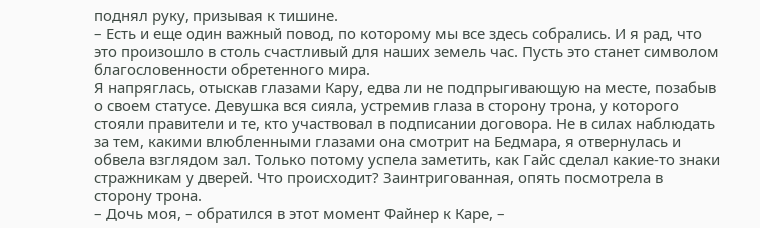поднял руку, призывая к тишине.
– Есть и еще один важный повод, по которому мы все здесь собрались. И я рад, что это произошло в столь счастливый для наших земель час. Пусть это станет символом благословенности обретенного мира.
Я напряглась, отыскав глазами Кару, едва ли не подпрыгивающую на месте, позабыв о своем статусе. Девушка вся сияла, устремив глаза в сторону трона, у которого стояли правители и те, кто участвовал в подписании договора. Не в силах наблюдать за тем, какими влюбленными глазами она смотрит на Бедмара, я отвернулась и обвела взглядом зал. Только потому успела заметить, как Гайс сделал какие-то знаки стражникам у дверей. Что происходит? Заинтригованная, опять посмотрела в сторону трона.
– Дочь моя, – обратился в этот момент Файнер к Каре, –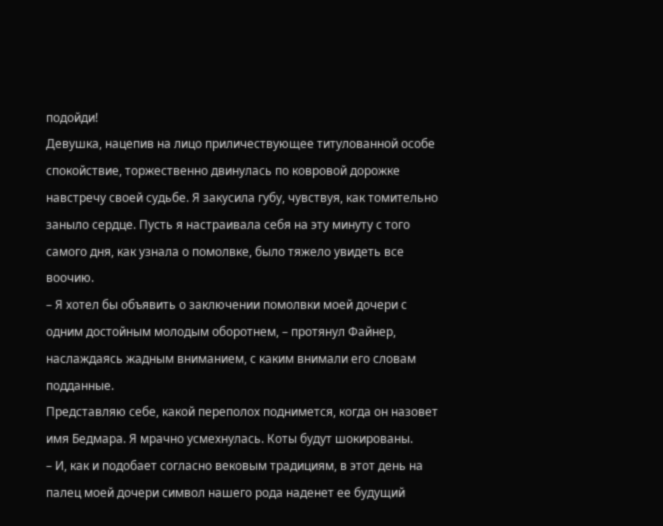подойди!
Девушка, нацепив на лицо приличествующее титулованной особе спокойствие, торжественно двинулась по ковровой дорожке навстречу своей судьбе. Я закусила губу, чувствуя, как томительно заныло сердце. Пусть я настраивала себя на эту минуту с того самого дня, как узнала о помолвке, было тяжело увидеть все воочию.
– Я хотел бы объявить о заключении помолвки моей дочери с одним достойным молодым оборотнем, – протянул Файнер, наслаждаясь жадным вниманием, с каким внимали его словам подданные.
Представляю себе, какой переполох поднимется, когда он назовет имя Бедмара. Я мрачно усмехнулась. Коты будут шокированы.
– И, как и подобает согласно вековым традициям, в этот день на палец моей дочери символ нашего рода наденет ее будущий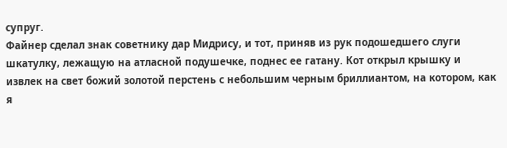супруг.
Файнер сделал знак советнику дар Мидрису, и тот, приняв из рук подошедшего слуги шкатулку, лежащую на атласной подушечке, поднес ее гатану. Кот открыл крышку и извлек на свет божий золотой перстень с небольшим черным бриллиантом, на котором, как я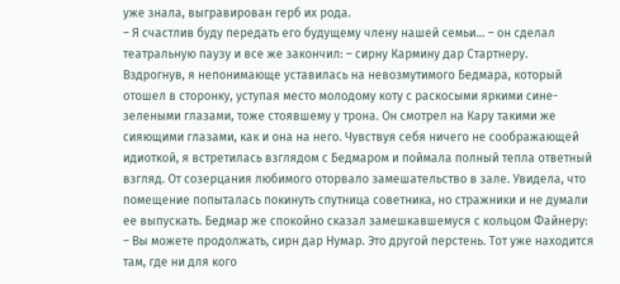уже знала, выгравирован герб их рода.
– Я счастлив буду передать его будущему члену нашей семьи… – он сделал театральную паузу и все же закончил: – сирну Кармину дар Стартнеру.
Вздрогнув, я непонимающе уставилась на невозмутимого Бедмара, который отошел в сторонку, уступая место молодому коту с раскосыми яркими сине-зелеными глазами, тоже стоявшему у трона. Он смотрел на Кару такими же сияющими глазами, как и она на него. Чувствуя себя ничего не соображающей идиоткой, я встретилась взглядом с Бедмаром и поймала полный тепла ответный взгляд. От созерцания любимого оторвало замешательство в зале. Увидела, что помещение попыталась покинуть спутница советника, но стражники и не думали ее выпускать. Бедмар же спокойно сказал замешкавшемуся с кольцом Файнеру:
– Вы можете продолжать, сирн дар Нумар. Это другой перстень. Тот уже находится там, где ни для кого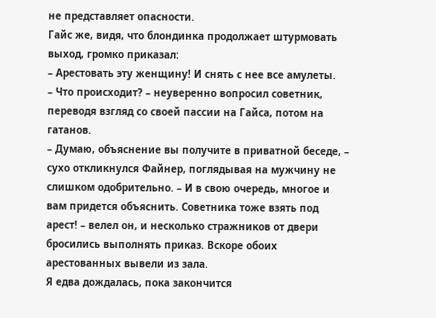не представляет опасности.
Гайс же, видя, что блондинка продолжает штурмовать выход, громко приказал:
– Арестовать эту женщину! И снять с нее все амулеты.
– Что происходит? – неуверенно вопросил советник, переводя взгляд со своей пассии на Гайса, потом на гатанов.
– Думаю, объяснение вы получите в приватной беседе, – сухо откликнулся Файнер, поглядывая на мужчину не слишком одобрительно. – И в свою очередь, многое и вам придется объяснить. Советника тоже взять под арест! – велел он, и несколько стражников от двери бросились выполнять приказ. Вскоре обоих арестованных вывели из зала.
Я едва дождалась, пока закончится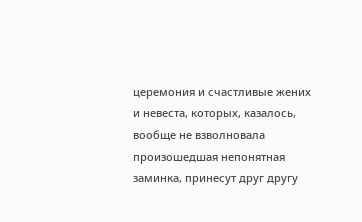церемония и счастливые жених и невеста, которых, казалось, вообще не взволновала произошедшая непонятная заминка, принесут друг другу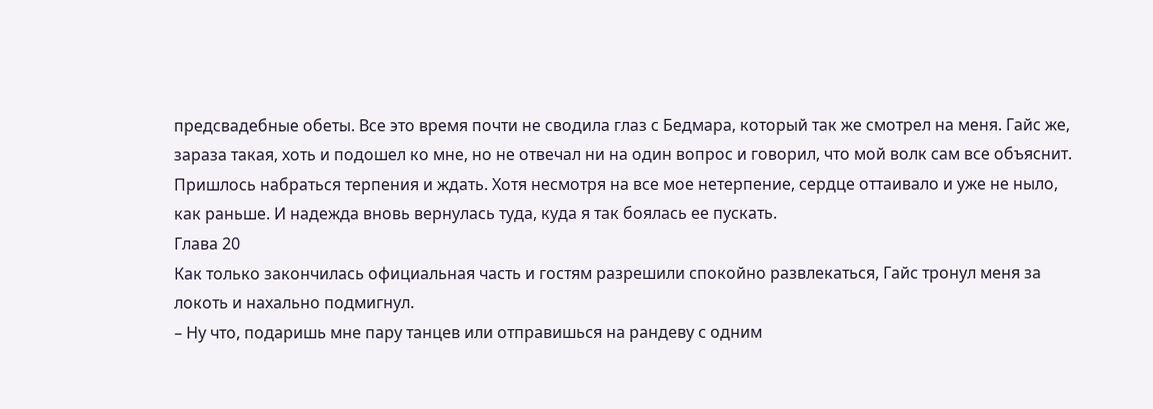предсвадебные обеты. Все это время почти не сводила глаз с Бедмара, который так же смотрел на меня. Гайс же, зараза такая, хоть и подошел ко мне, но не отвечал ни на один вопрос и говорил, что мой волк сам все объяснит. Пришлось набраться терпения и ждать. Хотя несмотря на все мое нетерпение, сердце оттаивало и уже не ныло, как раньше. И надежда вновь вернулась туда, куда я так боялась ее пускать.
Глава 20
Как только закончилась официальная часть и гостям разрешили спокойно развлекаться, Гайс тронул меня за локоть и нахально подмигнул.
– Ну что, подаришь мне пару танцев или отправишься на рандеву с одним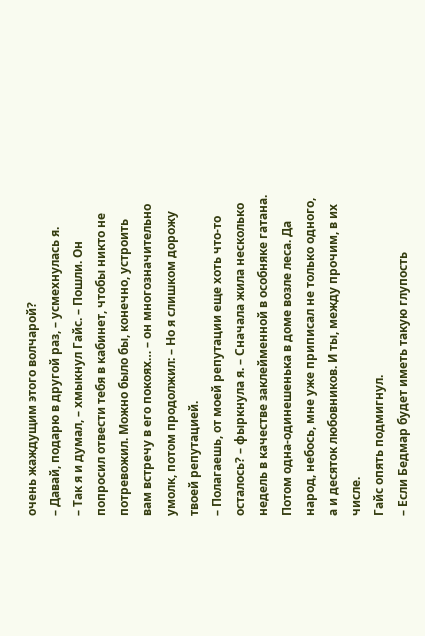очень жаждущим этого волчарой?
– Давай, подарю в другой раз, – усмехнулась я.
– Так я и думал, – хмыкнул Гайс. – Пошли. Он попросил отвести тебя в кабинет, чтобы никто не потревожил. Можно было бы, конечно, устроить вам встречу в его покоях… – он многозначительно умолк, потом продолжил: – Но я слишком дорожу твоей репутацией.
– Полагаешь, от моей репутации еще хоть что-то осталось? – фыркнула я. – Сначала жила несколько недель в качестве заклейменной в особняке гатана. Потом одна-одинешенька в доме возле леса. Да народ, небось, мне уже приписал не только одного, а и десяток любовников. И ты, между прочим, в их числе.
Гайс опять подмигнул.
– Если Бедмар будет иметь такую глупость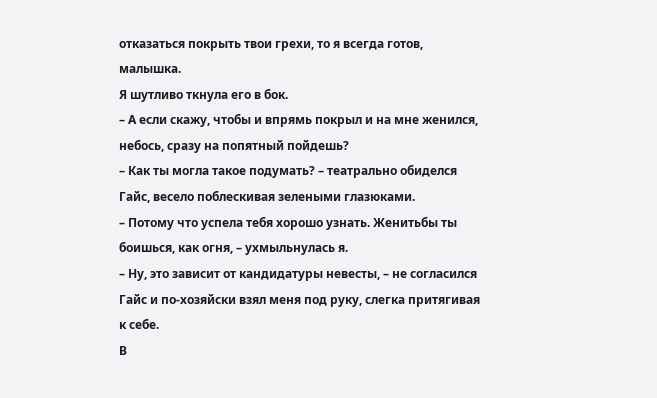отказаться покрыть твои грехи, то я всегда готов, малышка.
Я шутливо ткнула его в бок.
– А если скажу, чтобы и впрямь покрыл и на мне женился, небось, сразу на попятный пойдешь?
– Как ты могла такое подумать? – театрально обиделся Гайс, весело поблескивая зелеными глазюками.
– Потому что успела тебя хорошо узнать. Женитьбы ты боишься, как огня, – ухмыльнулась я.
– Ну, это зависит от кандидатуры невесты, – не согласился Гайс и по-хозяйски взял меня под руку, слегка притягивая к себе.
В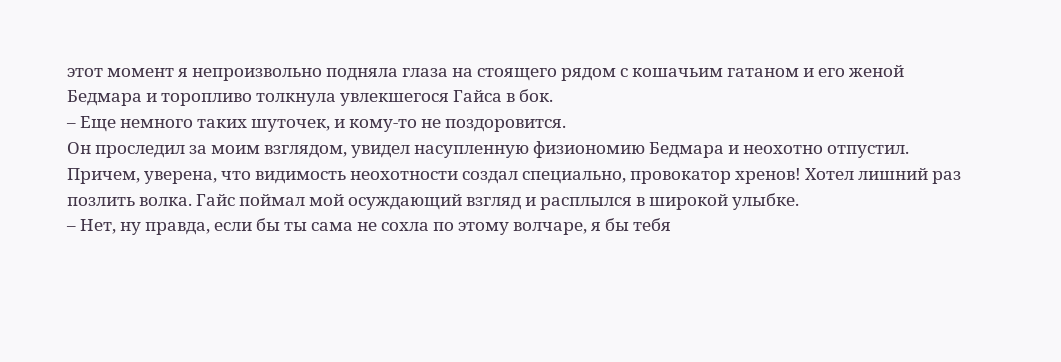этот момент я непроизвольно подняла глаза на стоящего рядом с кошачьим гатаном и его женой Бедмара и торопливо толкнула увлекшегося Гайса в бок.
– Еще немного таких шуточек, и кому-то не поздоровится.
Он проследил за моим взглядом, увидел насупленную физиономию Бедмара и неохотно отпустил. Причем, уверена, что видимость неохотности создал специально, провокатор хренов! Хотел лишний раз позлить волка. Гайс поймал мой осуждающий взгляд и расплылся в широкой улыбке.
– Нет, ну правда, если бы ты сама не сохла по этому волчаре, я бы тебя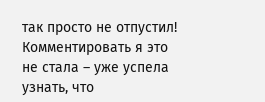так просто не отпустил!
Комментировать я это не стала – уже успела узнать, что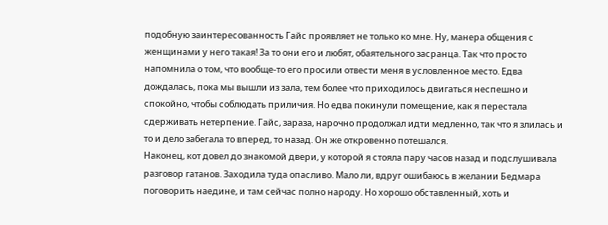подобную заинтересованность Гайс проявляет не только ко мне. Ну, манера общения с женщинами у него такая! За то они его и любят, обаятельного засранца. Так что просто напомнила о том, что вообще-то его просили отвести меня в условленное место. Едва дождалась, пока мы вышли из зала, тем более что приходилось двигаться неспешно и спокойно, чтобы соблюдать приличия. Но едва покинули помещение, как я перестала сдерживать нетерпение. Гайс, зараза, нарочно продолжал идти медленно, так что я злилась и то и дело забегала то вперед, то назад. Он же откровенно потешался.
Наконец, кот довел до знакомой двери, у которой я стояла пару часов назад и подслушивала разговор гатанов. Заходила туда опасливо. Мало ли, вдруг ошибаюсь в желании Бедмара поговорить наедине, и там сейчас полно народу. Но хорошо обставленный, хоть и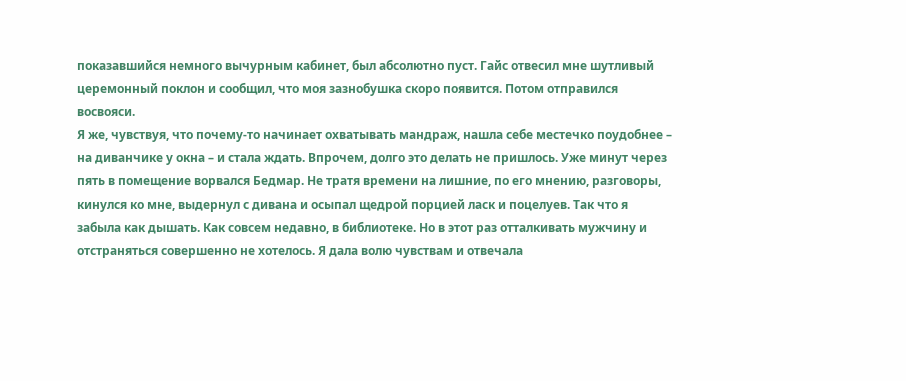показавшийся немного вычурным кабинет, был абсолютно пуст. Гайс отвесил мне шутливый церемонный поклон и сообщил, что моя зазнобушка скоро появится. Потом отправился восвояси.
Я же, чувствуя, что почему-то начинает охватывать мандраж, нашла себе местечко поудобнее – на диванчике у окна – и стала ждать. Впрочем, долго это делать не пришлось. Уже минут через пять в помещение ворвался Бедмар. Не тратя времени на лишние, по его мнению, разговоры, кинулся ко мне, выдернул с дивана и осыпал щедрой порцией ласк и поцелуев. Так что я забыла как дышать. Как совсем недавно, в библиотеке. Но в этот раз отталкивать мужчину и отстраняться совершенно не хотелось. Я дала волю чувствам и отвечала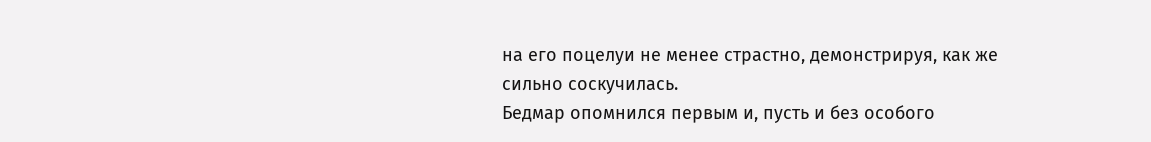на его поцелуи не менее страстно, демонстрируя, как же сильно соскучилась.
Бедмар опомнился первым и, пусть и без особого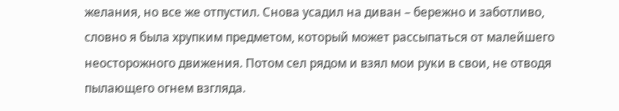желания, но все же отпустил. Снова усадил на диван – бережно и заботливо, словно я была хрупким предметом, который может рассыпаться от малейшего неосторожного движения. Потом сел рядом и взял мои руки в свои, не отводя пылающего огнем взгляда.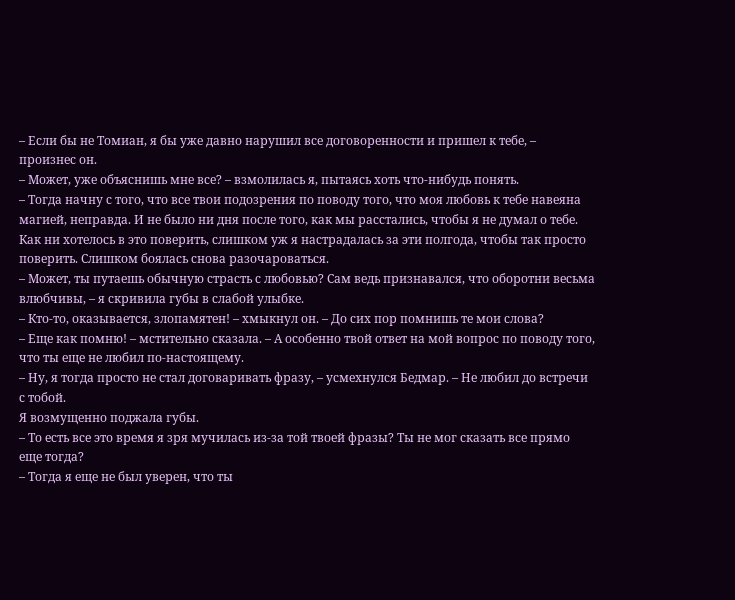– Если бы не Томиан, я бы уже давно нарушил все договоренности и пришел к тебе, – произнес он.
– Может, уже объяснишь мне все? – взмолилась я, пытаясь хоть что-нибудь понять.
– Тогда начну с того, что все твои подозрения по поводу того, что моя любовь к тебе навеяна магией, неправда. И не было ни дня после того, как мы расстались, чтобы я не думал о тебе.
Как ни хотелось в это поверить, слишком уж я настрадалась за эти полгода, чтобы так просто поверить. Слишком боялась снова разочароваться.
– Может, ты путаешь обычную страсть с любовью? Сам ведь признавался, что оборотни весьма влюбчивы, – я скривила губы в слабой улыбке.
– Кто-то, оказывается, злопамятен! – хмыкнул он. – До сих пор помнишь те мои слова?
– Еще как помню! – мстительно сказала. – А особенно твой ответ на мой вопрос по поводу того, что ты еще не любил по-настоящему.
– Ну, я тогда просто не стал договаривать фразу, – усмехнулся Бедмар. – Не любил до встречи с тобой.
Я возмущенно поджала губы.
– То есть все это время я зря мучилась из-за той твоей фразы? Ты не мог сказать все прямо еще тогда?
– Тогда я еще не был уверен, что ты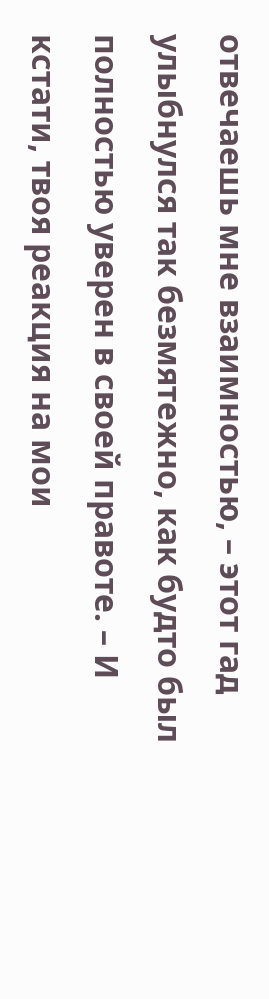отвечаешь мне взаимностью, – этот гад улыбнулся так безмятежно, как будто был полностью уверен в своей правоте. – И кстати, твоя реакция на мои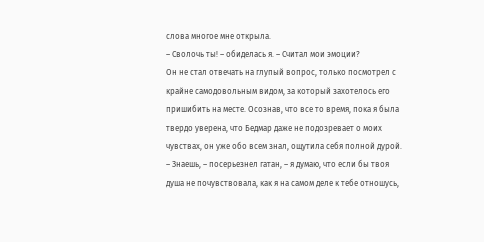слова многое мне открыла.
– Сволочь ты! – обиделась я. – Считал мои эмоции?
Он не стал отвечать на глупый вопрос, только посмотрел с крайне самодовольным видом, за который захотелось его пришибить на месте. Осознав, что все то время, пока я была твердо уверена, что Бедмар даже не подозревает о моих чувствах, он уже обо всем знал, ощутила себя полной дурой.
– Знаешь, – посерьезнел гатан, – я думаю, что если бы твоя душа не почувствовала, как я на самом деле к тебе отношусь,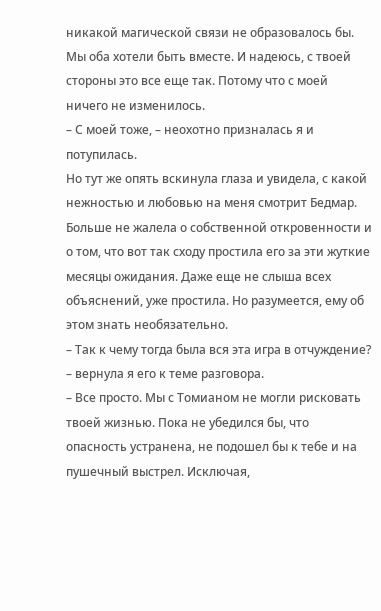никакой магической связи не образовалось бы. Мы оба хотели быть вместе. И надеюсь, с твоей стороны это все еще так. Потому что с моей ничего не изменилось.
– С моей тоже, – неохотно призналась я и потупилась.
Но тут же опять вскинула глаза и увидела, с какой нежностью и любовью на меня смотрит Бедмар. Больше не жалела о собственной откровенности и о том, что вот так сходу простила его за эти жуткие месяцы ожидания. Даже еще не слыша всех объяснений, уже простила. Но разумеется, ему об этом знать необязательно.
– Так к чему тогда была вся эта игра в отчуждение? – вернула я его к теме разговора.
– Все просто. Мы с Томианом не могли рисковать твоей жизнью. Пока не убедился бы, что опасность устранена, не подошел бы к тебе и на пушечный выстрел. Исключая,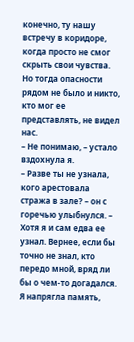конечно, ту нашу встречу в коридоре, когда просто не смог скрыть свои чувства. Но тогда опасности рядом не было и никто, кто мог ее представлять, не видел нас.
– Не понимаю, – устало вздохнула я.
– Разве ты не узнала, кого арестовала стража в зале? – он с горечью улыбнулся. – Хотя я и сам едва ее узнал. Вернее, если бы точно не знал, кто передо мной, вряд ли бы о чем-то догадался.
Я напрягла память,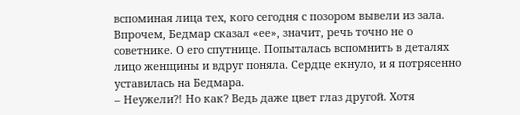вспоминая лица тех, кого сегодня с позором вывели из зала. Впрочем, Бедмар сказал «ее», значит, речь точно не о советнике. О его спутнице. Попыталась вспомнить в деталях лицо женщины и вдруг поняла. Сердце екнуло, и я потрясенно уставилась на Бедмара.
– Неужели?! Но как? Ведь даже цвет глаз другой. Хотя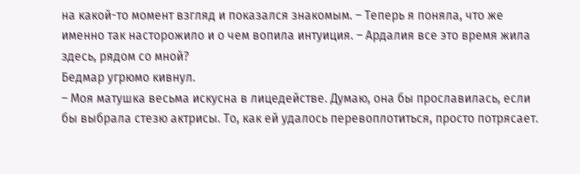на какой-то момент взгляд и показался знакомым. – Теперь я поняла, что же именно так насторожило и о чем вопила интуиция. – Ардалия все это время жила здесь, рядом со мной?
Бедмар угрюмо кивнул.
– Моя матушка весьма искусна в лицедействе. Думаю, она бы прославилась, если бы выбрала стезю актрисы. То, как ей удалось перевоплотиться, просто потрясает.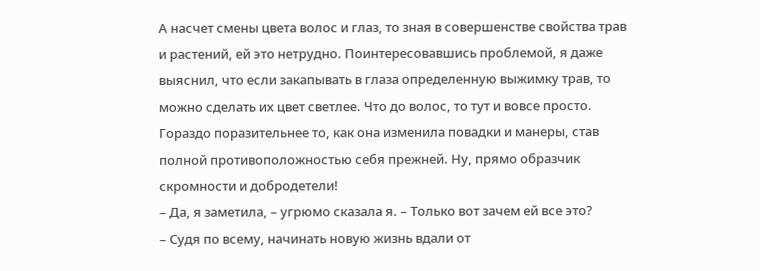А насчет смены цвета волос и глаз, то зная в совершенстве свойства трав и растений, ей это нетрудно. Поинтересовавшись проблемой, я даже выяснил, что если закапывать в глаза определенную выжимку трав, то можно сделать их цвет светлее. Что до волос, то тут и вовсе просто. Гораздо поразительнее то, как она изменила повадки и манеры, став полной противоположностью себя прежней. Ну, прямо образчик скромности и добродетели!
– Да, я заметила, – угрюмо сказала я. – Только вот зачем ей все это?
– Судя по всему, начинать новую жизнь вдали от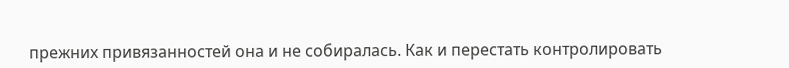прежних привязанностей она и не собиралась. Как и перестать контролировать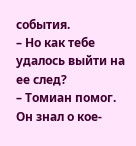события.
– Но как тебе удалось выйти на ее след?
– Томиан помог. Он знал о кое-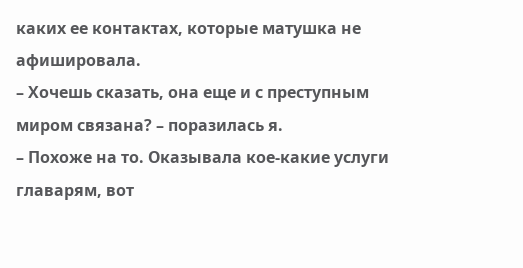каких ее контактах, которые матушка не афишировала.
– Хочешь сказать, она еще и с преступным миром связана? – поразилась я.
– Похоже на то. Оказывала кое-какие услуги главарям, вот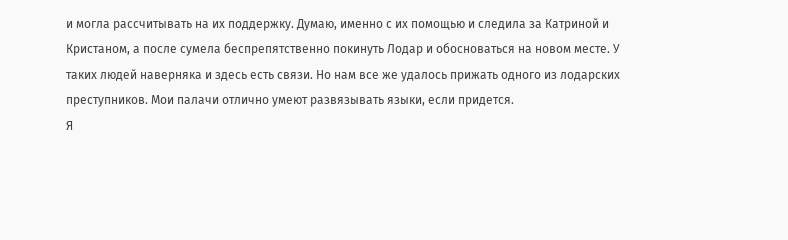и могла рассчитывать на их поддержку. Думаю, именно с их помощью и следила за Катриной и Кристаном, а после сумела беспрепятственно покинуть Лодар и обосноваться на новом месте. У таких людей наверняка и здесь есть связи. Но нам все же удалось прижать одного из лодарских преступников. Мои палачи отлично умеют развязывать языки, если придется.
Я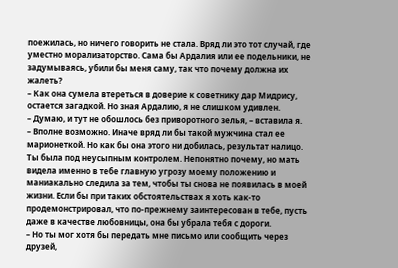поежилась, но ничего говорить не стала. Вряд ли это тот случай, где уместно морализаторство. Сама бы Ардалия или ее подельники, не задумываясь, убили бы меня саму, так что почему должна их жалеть?
– Как она сумела втереться в доверие к советнику дар Мидрису, остается загадкой. Но зная Ардалию, я не слишком удивлен.
– Думаю, и тут не обошлось без приворотного зелья, – вставила я.
– Вполне возможно. Иначе вряд ли бы такой мужчина стал ее марионеткой. Но как бы она этого ни добилась, результат налицо. Ты была под неусыпным контролем. Непонятно почему, но мать видела именно в тебе главную угрозу моему положению и маниакально следила за тем, чтобы ты снова не появилась в моей жизни. Если бы при таких обстоятельствах я хоть как-то продемонстрировал, что по-прежнему заинтересован в тебе, пусть даже в качестве любовницы, она бы убрала тебя с дороги.
– Но ты мог хотя бы передать мне письмо или сообщить через друзей,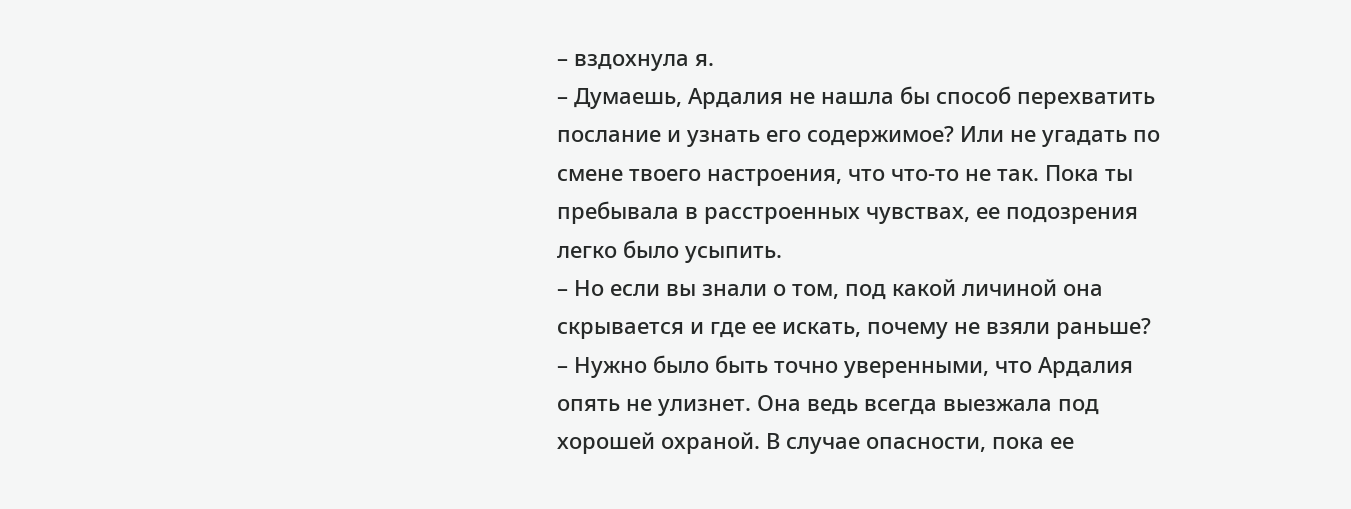– вздохнула я.
– Думаешь, Ардалия не нашла бы способ перехватить послание и узнать его содержимое? Или не угадать по смене твоего настроения, что что-то не так. Пока ты пребывала в расстроенных чувствах, ее подозрения легко было усыпить.
– Но если вы знали о том, под какой личиной она скрывается и где ее искать, почему не взяли раньше?
– Нужно было быть точно уверенными, что Ардалия опять не улизнет. Она ведь всегда выезжала под хорошей охраной. В случае опасности, пока ее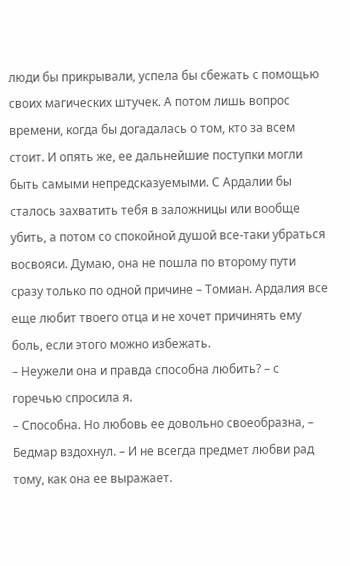люди бы прикрывали, успела бы сбежать с помощью своих магических штучек. А потом лишь вопрос времени, когда бы догадалась о том, кто за всем стоит. И опять же, ее дальнейшие поступки могли быть самыми непредсказуемыми. С Ардалии бы сталось захватить тебя в заложницы или вообще убить, а потом со спокойной душой все-таки убраться восвояси. Думаю, она не пошла по второму пути сразу только по одной причине – Томиан. Ардалия все еще любит твоего отца и не хочет причинять ему боль, если этого можно избежать.
– Неужели она и правда способна любить? – с горечью спросила я.
– Способна. Но любовь ее довольно своеобразна, – Бедмар вздохнул. – И не всегда предмет любви рад тому, как она ее выражает.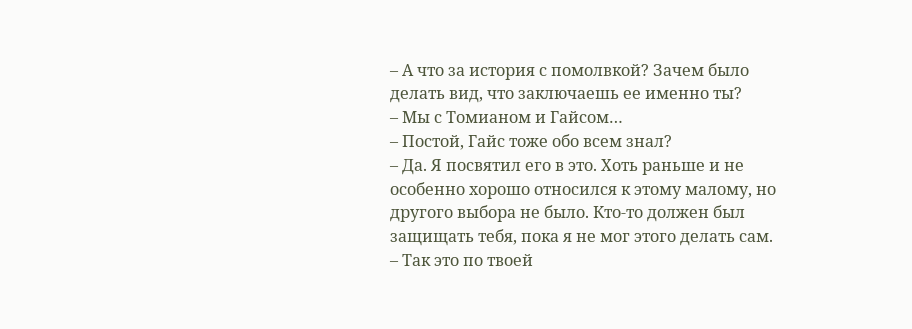– А что за история с помолвкой? Зачем было делать вид, что заключаешь ее именно ты?
– Мы с Томианом и Гайсом…
– Постой, Гайс тоже обо всем знал?
– Да. Я посвятил его в это. Хоть раньше и не особенно хорошо относился к этому малому, но другого выбора не было. Кто-то должен был защищать тебя, пока я не мог этого делать сам.
– Так это по твоей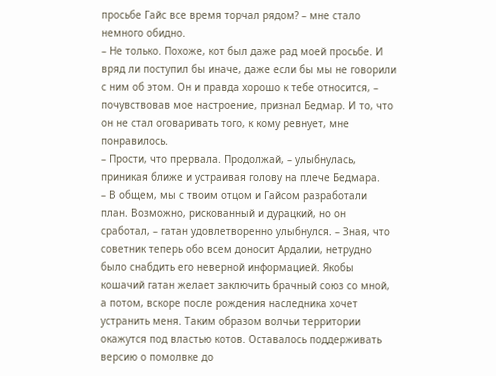просьбе Гайс все время торчал рядом? – мне стало немного обидно.
– Не только. Похоже, кот был даже рад моей просьбе. И вряд ли поступил бы иначе, даже если бы мы не говорили с ним об этом. Он и правда хорошо к тебе относится, – почувствовав мое настроение, признал Бедмар. И то, что он не стал оговаривать того, к кому ревнует, мне понравилось.
– Прости, что прервала. Продолжай, – улыбнулась, приникая ближе и устраивая голову на плече Бедмара.
– В общем, мы с твоим отцом и Гайсом разработали план. Возможно, рискованный и дурацкий, но он сработал, – гатан удовлетворенно улыбнулся. – Зная, что советник теперь обо всем доносит Ардалии, нетрудно было снабдить его неверной информацией. Якобы кошачий гатан желает заключить брачный союз со мной, а потом, вскоре после рождения наследника хочет устранить меня. Таким образом волчьи территории окажутся под властью котов. Оставалось поддерживать версию о помолвке до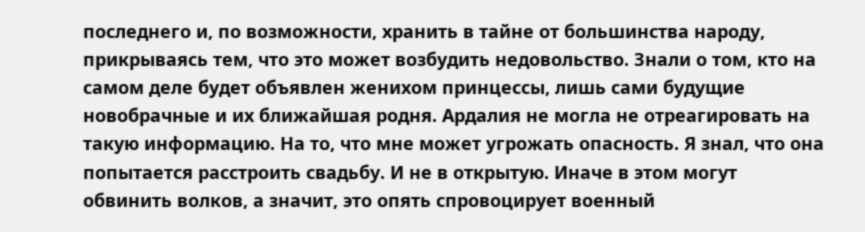последнего и, по возможности, хранить в тайне от большинства народу, прикрываясь тем, что это может возбудить недовольство. Знали о том, кто на самом деле будет объявлен женихом принцессы, лишь сами будущие новобрачные и их ближайшая родня. Ардалия не могла не отреагировать на такую информацию. На то, что мне может угрожать опасность. Я знал, что она попытается расстроить свадьбу. И не в открытую. Иначе в этом могут обвинить волков, а значит, это опять спровоцирует военный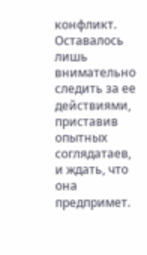конфликт. Оставалось лишь внимательно следить за ее действиями, приставив опытных соглядатаев, и ждать, что она предпримет.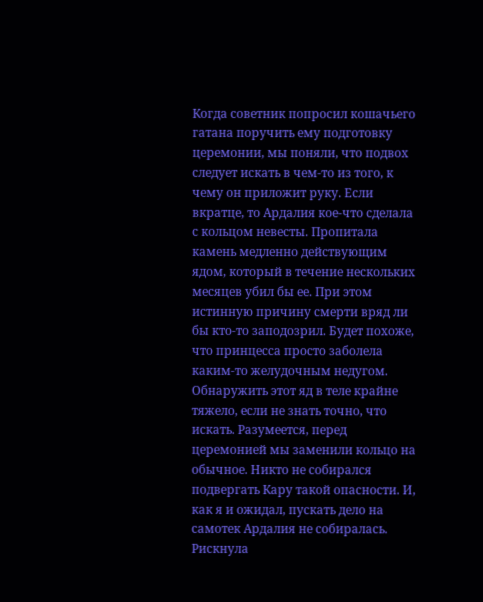Когда советник попросил кошачьего гатана поручить ему подготовку церемонии, мы поняли, что подвох следует искать в чем-то из того, к чему он приложит руку. Если вкратце, то Ардалия кое-что сделала с кольцом невесты. Пропитала камень медленно действующим ядом, который в течение нескольких месяцев убил бы ее. При этом истинную причину смерти вряд ли бы кто-то заподозрил. Будет похоже, что принцесса просто заболела каким-то желудочным недугом. Обнаружить этот яд в теле крайне тяжело, если не знать точно, что искать. Разумеется, перед церемонией мы заменили кольцо на обычное. Никто не собирался подвергать Кару такой опасности. И, как я и ожидал, пускать дело на самотек Ардалия не собиралась. Рискнула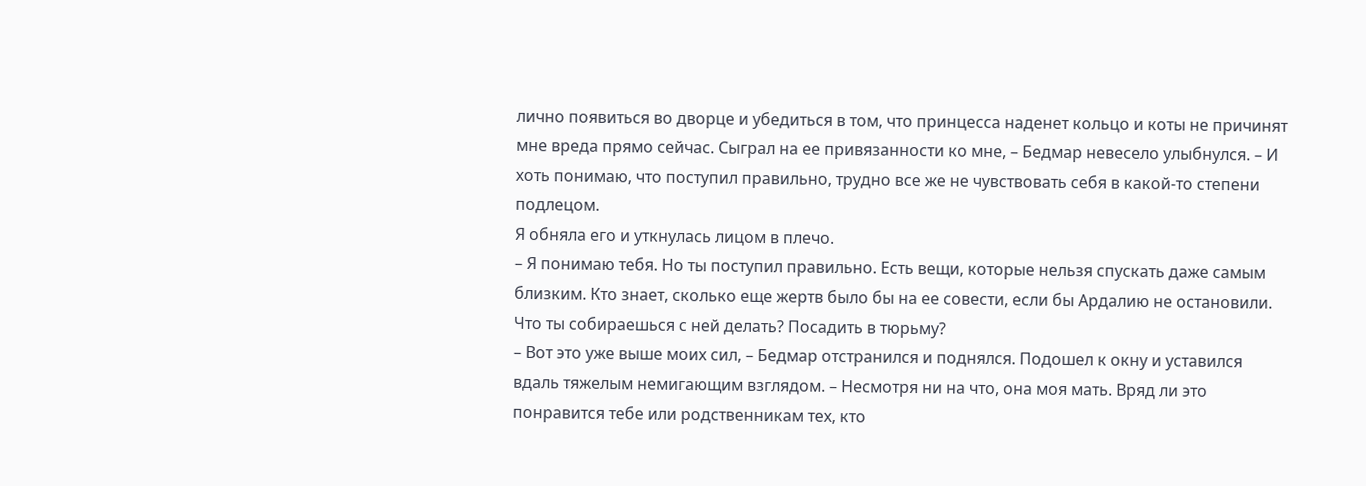лично появиться во дворце и убедиться в том, что принцесса наденет кольцо и коты не причинят мне вреда прямо сейчас. Сыграл на ее привязанности ко мне, – Бедмар невесело улыбнулся. – И хоть понимаю, что поступил правильно, трудно все же не чувствовать себя в какой-то степени подлецом.
Я обняла его и уткнулась лицом в плечо.
– Я понимаю тебя. Но ты поступил правильно. Есть вещи, которые нельзя спускать даже самым близким. Кто знает, сколько еще жертв было бы на ее совести, если бы Ардалию не остановили. Что ты собираешься с ней делать? Посадить в тюрьму?
– Вот это уже выше моих сил, – Бедмар отстранился и поднялся. Подошел к окну и уставился вдаль тяжелым немигающим взглядом. – Несмотря ни на что, она моя мать. Вряд ли это понравится тебе или родственникам тех, кто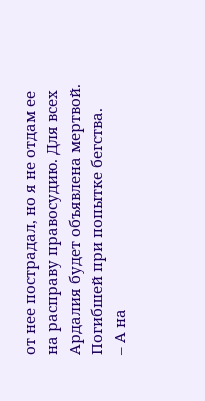от нее пострадал, но я не отдам ее на расправу правосудию. Для всех Ардалия будет объявлена мертвой. Погибшей при попытке бегства.
– А на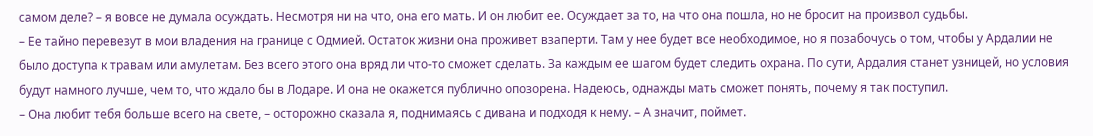самом деле? – я вовсе не думала осуждать. Несмотря ни на что, она его мать. И он любит ее. Осуждает за то, на что она пошла, но не бросит на произвол судьбы.
– Ее тайно перевезут в мои владения на границе с Одмией. Остаток жизни она проживет взаперти. Там у нее будет все необходимое, но я позабочусь о том, чтобы у Ардалии не было доступа к травам или амулетам. Без всего этого она вряд ли что-то сможет сделать. За каждым ее шагом будет следить охрана. По сути, Ардалия станет узницей, но условия будут намного лучше, чем то, что ждало бы в Лодаре. И она не окажется публично опозорена. Надеюсь, однажды мать сможет понять, почему я так поступил.
– Она любит тебя больше всего на свете, – осторожно сказала я, поднимаясь с дивана и подходя к нему. – А значит, поймет.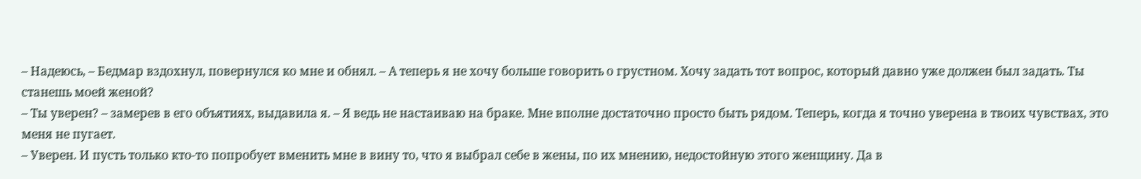– Надеюсь, – Бедмар вздохнул, повернулся ко мне и обнял. – А теперь я не хочу больше говорить о грустном. Хочу задать тот вопрос, который давно уже должен был задать. Ты станешь моей женой?
– Ты уверен? – замерев в его объятиях, выдавила я. – Я ведь не настаиваю на браке. Мне вполне достаточно просто быть рядом. Теперь, когда я точно уверена в твоих чувствах, это меня не пугает.
– Уверен. И пусть только кто-то попробует вменить мне в вину то, что я выбрал себе в жены, по их мнению, недостойную этого женщину. Да в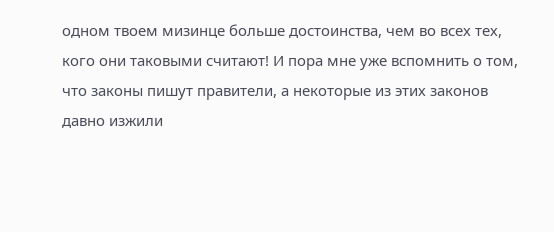одном твоем мизинце больше достоинства, чем во всех тех, кого они таковыми считают! И пора мне уже вспомнить о том, что законы пишут правители, а некоторые из этих законов давно изжили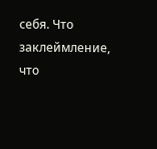себя. Что заклеймление, что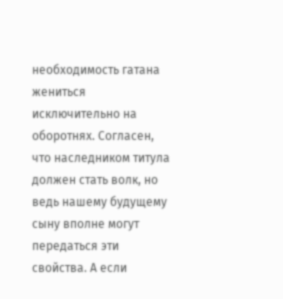необходимость гатана жениться исключительно на оборотнях. Согласен, что наследником титула должен стать волк, но ведь нашему будущему сыну вполне могут передаться эти свойства. А если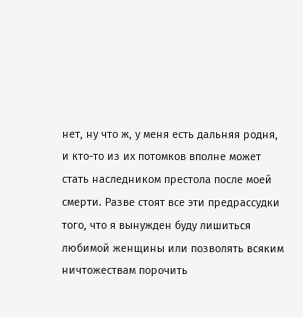нет, ну что ж, у меня есть дальняя родня, и кто-то из их потомков вполне может стать наследником престола после моей смерти. Разве стоят все эти предрассудки того, что я вынужден буду лишиться любимой женщины или позволять всяким ничтожествам порочить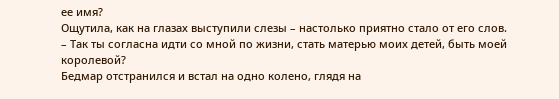ее имя?
Ощутила, как на глазах выступили слезы – настолько приятно стало от его слов.
– Так ты согласна идти со мной по жизни, стать матерью моих детей, быть моей королевой?
Бедмар отстранился и встал на одно колено, глядя на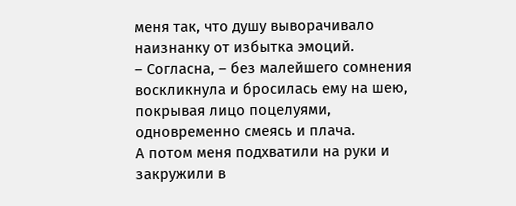меня так, что душу выворачивало наизнанку от избытка эмоций.
– Согласна, – без малейшего сомнения воскликнула и бросилась ему на шею, покрывая лицо поцелуями, одновременно смеясь и плача.
А потом меня подхватили на руки и закружили в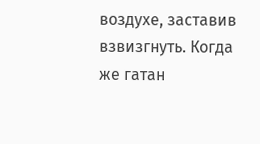воздухе, заставив взвизгнуть. Когда же гатан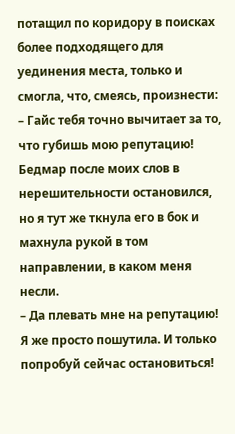потащил по коридору в поисках более подходящего для уединения места, только и смогла, что, смеясь, произнести:
– Гайс тебя точно вычитает за то, что губишь мою репутацию!
Бедмар после моих слов в нерешительности остановился, но я тут же ткнула его в бок и махнула рукой в том направлении, в каком меня несли.
– Да плевать мне на репутацию! Я же просто пошутила. И только попробуй сейчас остановиться!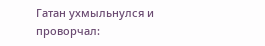Гатан ухмыльнулся и проворчал: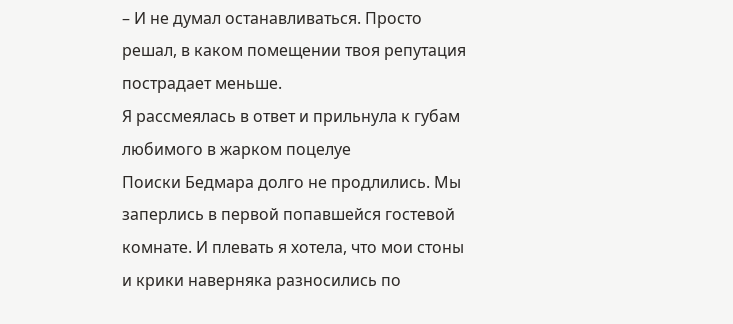– И не думал останавливаться. Просто решал, в каком помещении твоя репутация пострадает меньше.
Я рассмеялась в ответ и прильнула к губам любимого в жарком поцелуе
Поиски Бедмара долго не продлились. Мы заперлись в первой попавшейся гостевой комнате. И плевать я хотела, что мои стоны и крики наверняка разносились по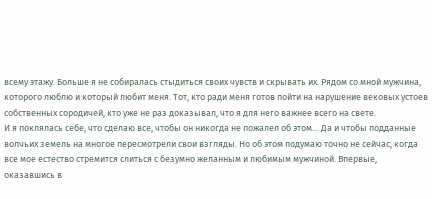всему этажу. Больше я не собиралась стыдиться своих чувств и скрывать их. Рядом со мной мужчина, которого люблю и который любит меня. Тот, кто ради меня готов пойти на нарушение вековых устоев собственных сородичей, кто уже не раз доказывал, что я для него важнее всего на свете.
И я поклялась себе, что сделаю все, чтобы он никогда не пожалел об этом… Да и чтобы подданные волчьих земель на многое пересмотрели свои взгляды. Но об этом подумаю точно не сейчас, когда все мое естество стремится слиться с безумно желанным и любимым мужчиной. Впервые, оказавшись в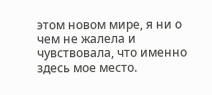этом новом мире, я ни о чем не жалела и чувствовала, что именно здесь мое место.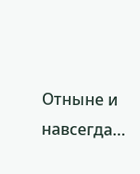Отныне и навсегда…